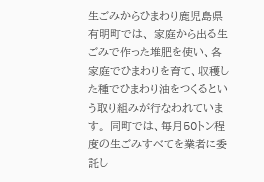生ごみからひまわり鹿児島県有明町では、 家庭から出る生ごみで作った堆肥を使い、各家庭でひまわりを育て、収穫した種でひまわり油をつくるという取り組みが行なわれています。 同町では、毎月50トン程度の生ごみすべてを業者に委託し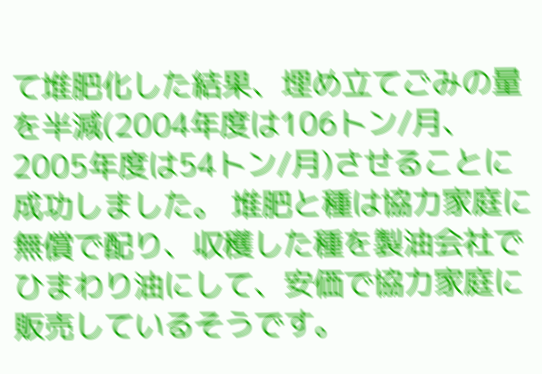て堆肥化した結果、埋め立てごみの量を半減(2004年度は106トン/月、2005年度は54トン/月)させることに成功しました。 堆肥と種は協力家庭に無償で配り、収穫した種を製油会社でひまわり油にして、安価で協力家庭に販売しているそうです。